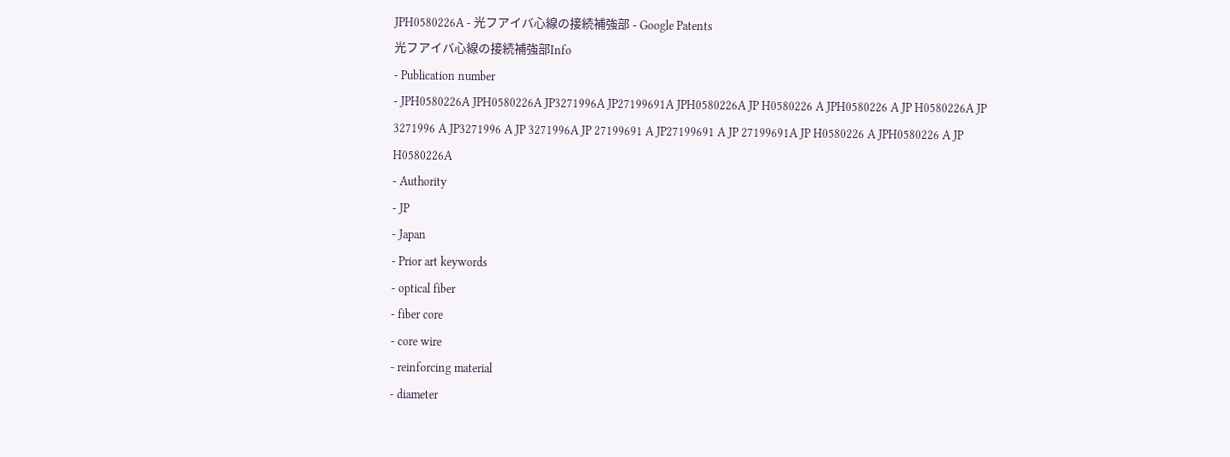JPH0580226A - 光フアイバ心線の接続補強部 - Google Patents
光フアイバ心線の接続補強部Info
- Publication number
- JPH0580226A JPH0580226A JP3271996A JP27199691A JPH0580226A JP H0580226 A JPH0580226 A JP H0580226A JP 3271996 A JP3271996 A JP 3271996A JP 27199691 A JP27199691 A JP 27199691A JP H0580226 A JPH0580226 A JP H0580226A
- Authority
- JP
- Japan
- Prior art keywords
- optical fiber
- fiber core
- core wire
- reinforcing material
- diameter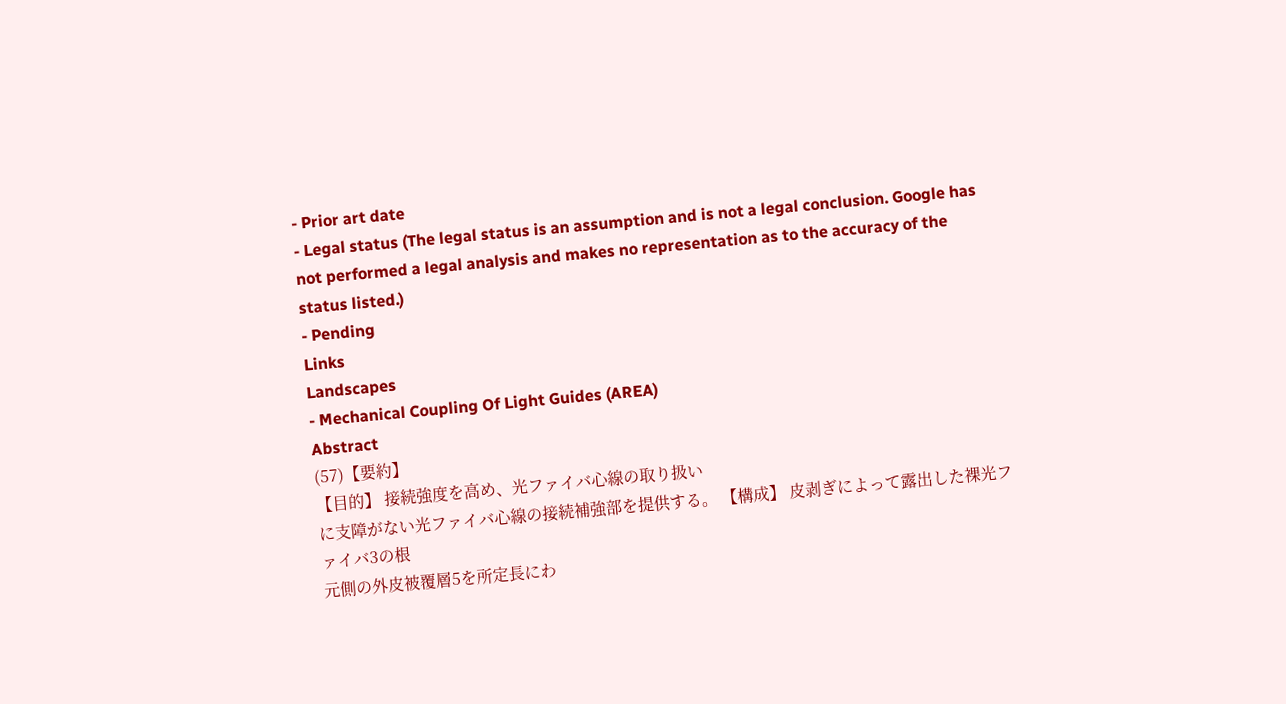- Prior art date
- Legal status (The legal status is an assumption and is not a legal conclusion. Google has not performed a legal analysis and makes no representation as to the accuracy of the status listed.)
- Pending
Links
Landscapes
- Mechanical Coupling Of Light Guides (AREA)
Abstract
(57)【要約】
【目的】 接続強度を高め、光ファイバ心線の取り扱い
に支障がない光ファイバ心線の接続補強部を提供する。 【構成】 皮剥ぎによって露出した裸光ファイバ3の根
元側の外皮被覆層5を所定長にわ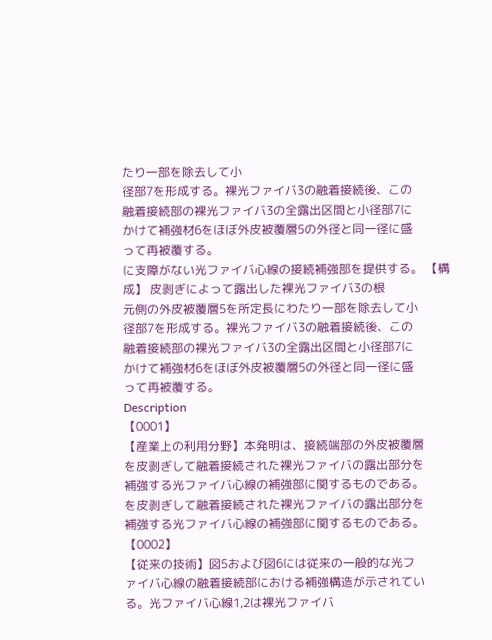たり一部を除去して小
径部7を形成する。裸光ファイバ3の融着接続後、この
融着接続部の裸光ファイバ3の全露出区間と小径部7に
かけて補強材6をほぼ外皮被覆層5の外径と同一径に盛
って再被覆する。
に支障がない光ファイバ心線の接続補強部を提供する。 【構成】 皮剥ぎによって露出した裸光ファイバ3の根
元側の外皮被覆層5を所定長にわたり一部を除去して小
径部7を形成する。裸光ファイバ3の融着接続後、この
融着接続部の裸光ファイバ3の全露出区間と小径部7に
かけて補強材6をほぼ外皮被覆層5の外径と同一径に盛
って再被覆する。
Description
【0001】
【産業上の利用分野】本発明は、接続端部の外皮被覆層
を皮剥ぎして融着接続された裸光ファイバの露出部分を
補強する光ファイバ心線の補強部に関するものである。
を皮剥ぎして融着接続された裸光ファイバの露出部分を
補強する光ファイバ心線の補強部に関するものである。
【0002】
【従来の技術】図5および図6には従来の一般的な光フ
ァイバ心線の融着接続部における補強構造が示されてい
る。光ファイバ心線1,2は裸光ファイバ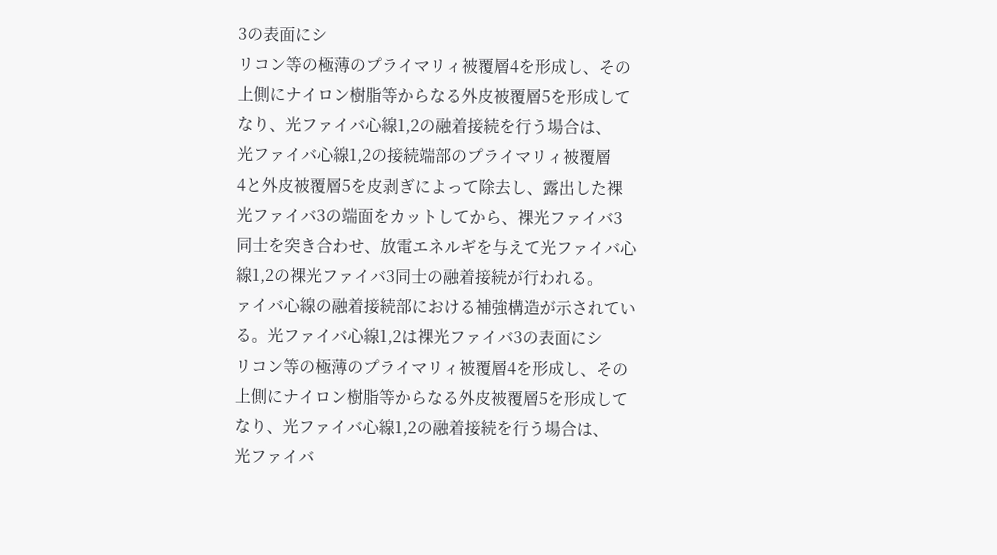3の表面にシ
リコン等の極薄のプライマリィ被覆層4を形成し、その
上側にナイロン樹脂等からなる外皮被覆層5を形成して
なり、光ファイバ心線1,2の融着接続を行う場合は、
光ファイバ心線1,2の接続端部のプライマリィ被覆層
4と外皮被覆層5を皮剥ぎによって除去し、露出した裸
光ファイバ3の端面をカットしてから、裸光ファイバ3
同士を突き合わせ、放電エネルギを与えて光ファイバ心
線1,2の裸光ファイバ3同士の融着接続が行われる。
ァイバ心線の融着接続部における補強構造が示されてい
る。光ファイバ心線1,2は裸光ファイバ3の表面にシ
リコン等の極薄のプライマリィ被覆層4を形成し、その
上側にナイロン樹脂等からなる外皮被覆層5を形成して
なり、光ファイバ心線1,2の融着接続を行う場合は、
光ファイバ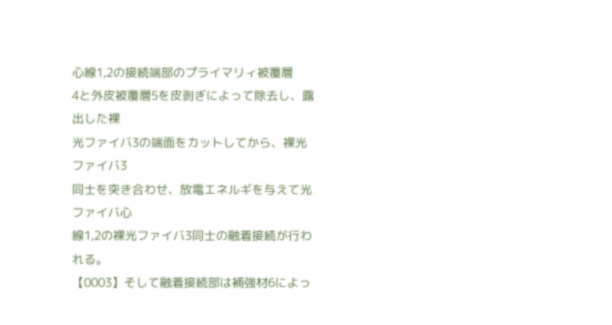心線1,2の接続端部のプライマリィ被覆層
4と外皮被覆層5を皮剥ぎによって除去し、露出した裸
光ファイバ3の端面をカットしてから、裸光ファイバ3
同士を突き合わせ、放電エネルギを与えて光ファイバ心
線1,2の裸光ファイバ3同士の融着接続が行われる。
【0003】そして融着接続部は補強材6によっ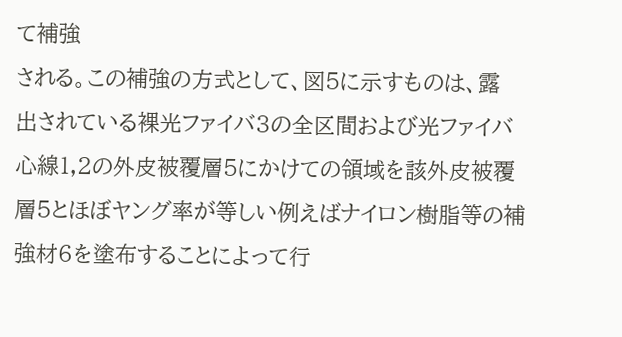て補強
される。この補強の方式として、図5に示すものは、露
出されている裸光ファイバ3の全区間および光ファイバ
心線1,2の外皮被覆層5にかけての領域を該外皮被覆
層5とほぼヤング率が等しい例えばナイロン樹脂等の補
強材6を塗布することによって行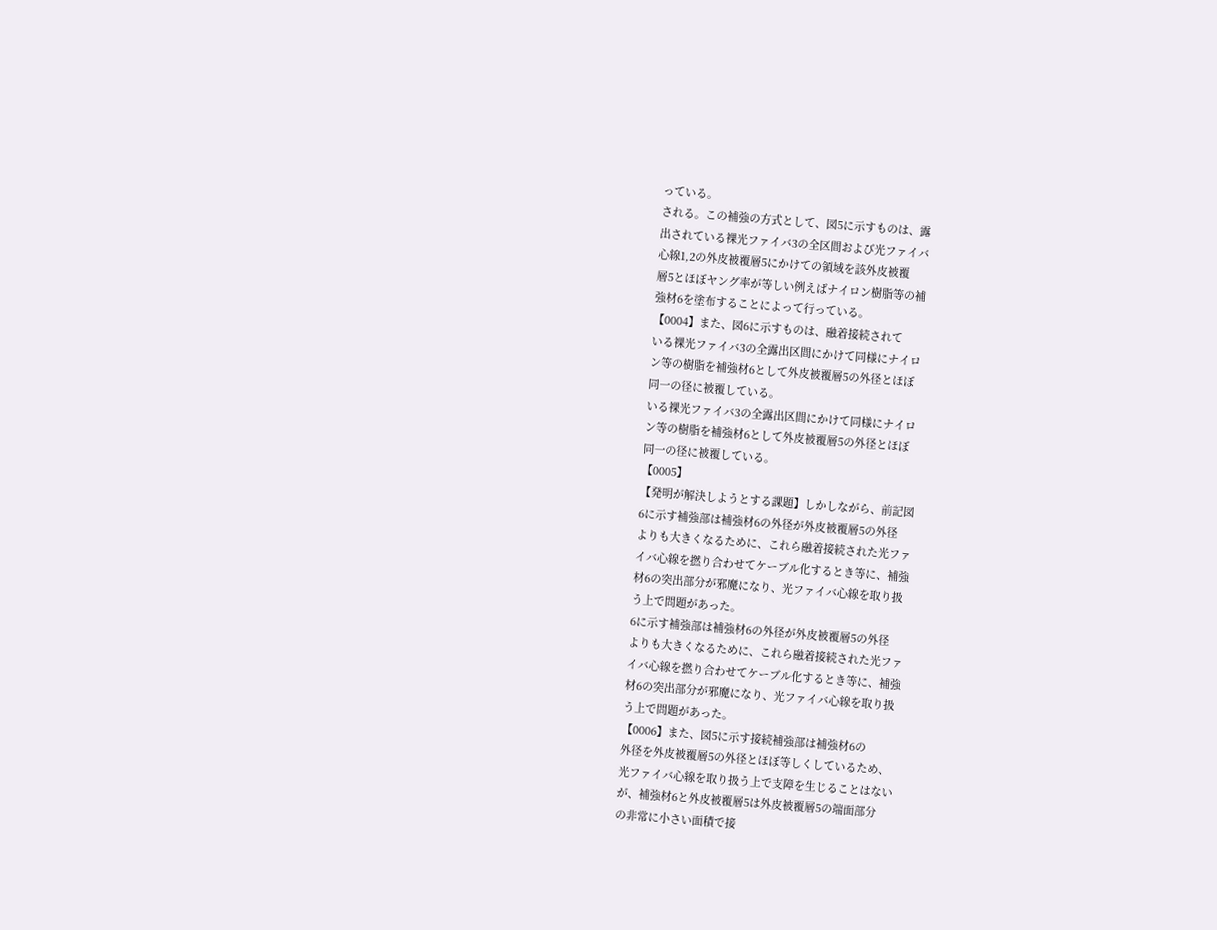っている。
される。この補強の方式として、図5に示すものは、露
出されている裸光ファイバ3の全区間および光ファイバ
心線1,2の外皮被覆層5にかけての領域を該外皮被覆
層5とほぼヤング率が等しい例えばナイロン樹脂等の補
強材6を塗布することによって行っている。
【0004】また、図6に示すものは、融着接続されて
いる裸光ファイバ3の全露出区間にかけて同様にナイロ
ン等の樹脂を補強材6として外皮被覆層5の外径とほぼ
同一の径に被覆している。
いる裸光ファイバ3の全露出区間にかけて同様にナイロ
ン等の樹脂を補強材6として外皮被覆層5の外径とほぼ
同一の径に被覆している。
【0005】
【発明が解決しようとする課題】しかしながら、前記図
6に示す補強部は補強材6の外径が外皮被覆層5の外径
よりも大きくなるために、これら融着接続された光ファ
イバ心線を撚り合わせてケーブル化するとき等に、補強
材6の突出部分が邪魔になり、光ファイバ心線を取り扱
う上で問題があった。
6に示す補強部は補強材6の外径が外皮被覆層5の外径
よりも大きくなるために、これら融着接続された光ファ
イバ心線を撚り合わせてケーブル化するとき等に、補強
材6の突出部分が邪魔になり、光ファイバ心線を取り扱
う上で問題があった。
【0006】また、図5に示す接続補強部は補強材6の
外径を外皮被覆層5の外径とほぼ等しくしているため、
光ファイバ心線を取り扱う上で支障を生じることはない
が、補強材6と外皮被覆層5は外皮被覆層5の端面部分
の非常に小さい面積で接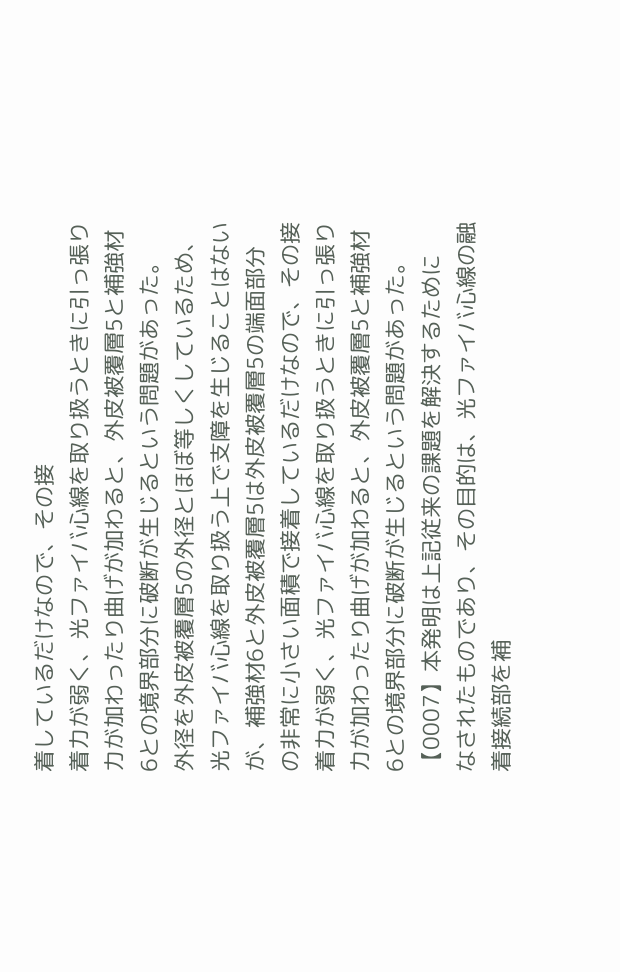着しているだけなので、その接
着力が弱く、光ファイバ心線を取り扱うときに引っ張り
力が加わったり曲げが加わると、外皮被覆層5と補強材
6との境界部分に破断が生じるという問題があった。
外径を外皮被覆層5の外径とほぼ等しくしているため、
光ファイバ心線を取り扱う上で支障を生じることはない
が、補強材6と外皮被覆層5は外皮被覆層5の端面部分
の非常に小さい面積で接着しているだけなので、その接
着力が弱く、光ファイバ心線を取り扱うときに引っ張り
力が加わったり曲げが加わると、外皮被覆層5と補強材
6との境界部分に破断が生じるという問題があった。
【0007】本発明は上記従来の課題を解決するために
なされたものであり、その目的は、光ファイバ心線の融
着接続部を補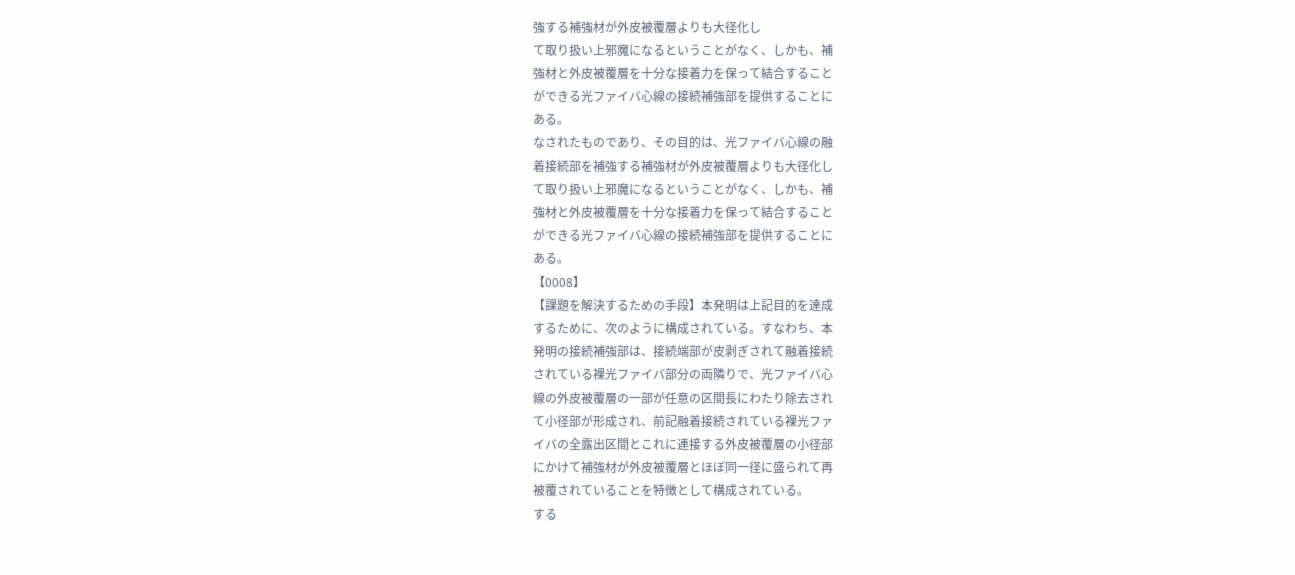強する補強材が外皮被覆層よりも大径化し
て取り扱い上邪魔になるということがなく、しかも、補
強材と外皮被覆層を十分な接着力を保って結合すること
ができる光ファイバ心線の接続補強部を提供することに
ある。
なされたものであり、その目的は、光ファイバ心線の融
着接続部を補強する補強材が外皮被覆層よりも大径化し
て取り扱い上邪魔になるということがなく、しかも、補
強材と外皮被覆層を十分な接着力を保って結合すること
ができる光ファイバ心線の接続補強部を提供することに
ある。
【0008】
【課題を解決するための手段】本発明は上記目的を達成
するために、次のように構成されている。すなわち、本
発明の接続補強部は、接続端部が皮剥ぎされて融着接続
されている裸光ファイバ部分の両隣りで、光ファイバ心
線の外皮被覆層の一部が任意の区間長にわたり除去され
て小径部が形成され、前記融着接続されている裸光ファ
イバの全露出区間とこれに連接する外皮被覆層の小径部
にかけて補強材が外皮被覆層とほぼ同一径に盛られて再
被覆されていることを特徴として構成されている。
する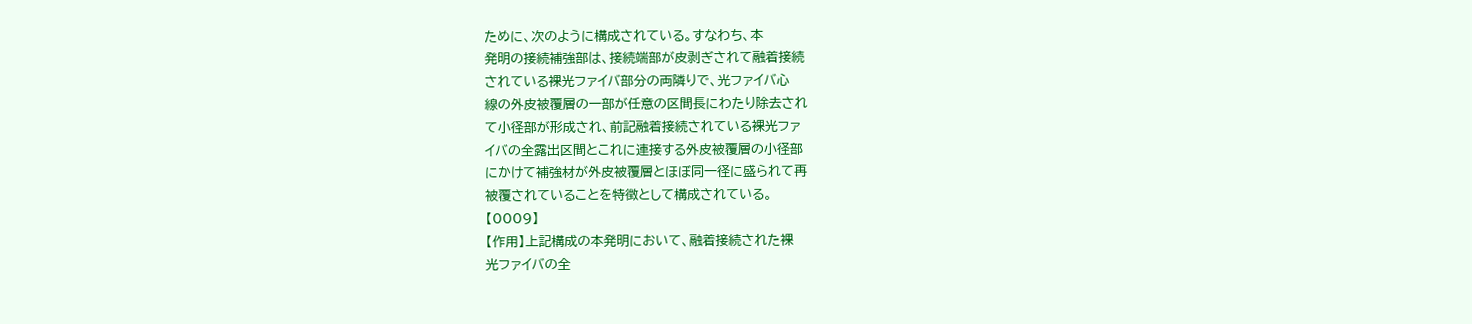ために、次のように構成されている。すなわち、本
発明の接続補強部は、接続端部が皮剥ぎされて融着接続
されている裸光ファイバ部分の両隣りで、光ファイバ心
線の外皮被覆層の一部が任意の区間長にわたり除去され
て小径部が形成され、前記融着接続されている裸光ファ
イバの全露出区間とこれに連接する外皮被覆層の小径部
にかけて補強材が外皮被覆層とほぼ同一径に盛られて再
被覆されていることを特徴として構成されている。
【0009】
【作用】上記構成の本発明において、融着接続された裸
光ファイバの全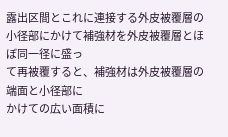露出区間とこれに連接する外皮被覆層の
小径部にかけて補強材を外皮被覆層とほぼ同一径に盛っ
て再被覆すると、補強材は外皮被覆層の端面と小径部に
かけての広い面積に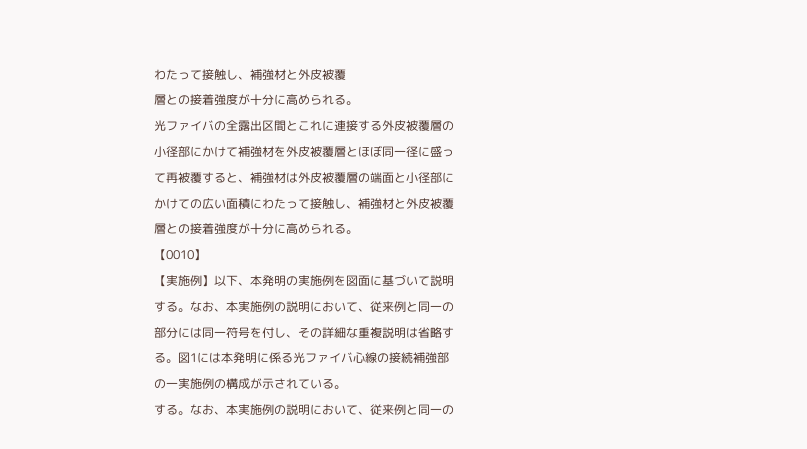わたって接触し、補強材と外皮被覆
層との接着強度が十分に高められる。
光ファイバの全露出区間とこれに連接する外皮被覆層の
小径部にかけて補強材を外皮被覆層とほぼ同一径に盛っ
て再被覆すると、補強材は外皮被覆層の端面と小径部に
かけての広い面積にわたって接触し、補強材と外皮被覆
層との接着強度が十分に高められる。
【0010】
【実施例】以下、本発明の実施例を図面に基づいて説明
する。なお、本実施例の説明において、従来例と同一の
部分には同一符号を付し、その詳細な重複説明は省略す
る。図1には本発明に係る光ファイバ心線の接続補強部
の一実施例の構成が示されている。
する。なお、本実施例の説明において、従来例と同一の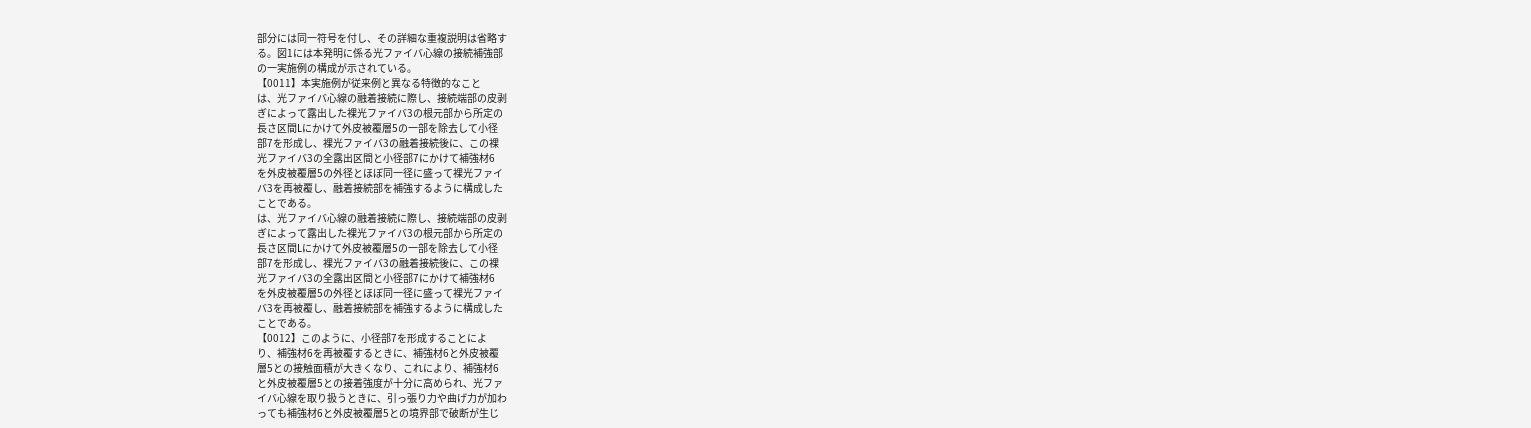部分には同一符号を付し、その詳細な重複説明は省略す
る。図1には本発明に係る光ファイバ心線の接続補強部
の一実施例の構成が示されている。
【0011】本実施例が従来例と異なる特徴的なこと
は、光ファイバ心線の融着接続に際し、接続端部の皮剥
ぎによって露出した裸光ファイバ3の根元部から所定の
長さ区間Lにかけて外皮被覆層5の一部を除去して小径
部7を形成し、裸光ファイバ3の融着接続後に、この裸
光ファイバ3の全露出区間と小径部7にかけて補強材6
を外皮被覆層5の外径とほぼ同一径に盛って裸光ファイ
バ3を再被覆し、融着接続部を補強するように構成した
ことである。
は、光ファイバ心線の融着接続に際し、接続端部の皮剥
ぎによって露出した裸光ファイバ3の根元部から所定の
長さ区間Lにかけて外皮被覆層5の一部を除去して小径
部7を形成し、裸光ファイバ3の融着接続後に、この裸
光ファイバ3の全露出区間と小径部7にかけて補強材6
を外皮被覆層5の外径とほぼ同一径に盛って裸光ファイ
バ3を再被覆し、融着接続部を補強するように構成した
ことである。
【0012】このように、小径部7を形成することによ
り、補強材6を再被覆するときに、補強材6と外皮被覆
層5との接触面積が大きくなり、これにより、補強材6
と外皮被覆層5との接着強度が十分に高められ、光ファ
イバ心線を取り扱うときに、引っ張り力や曲げ力が加わ
っても補強材6と外皮被覆層5との境界部で破断が生じ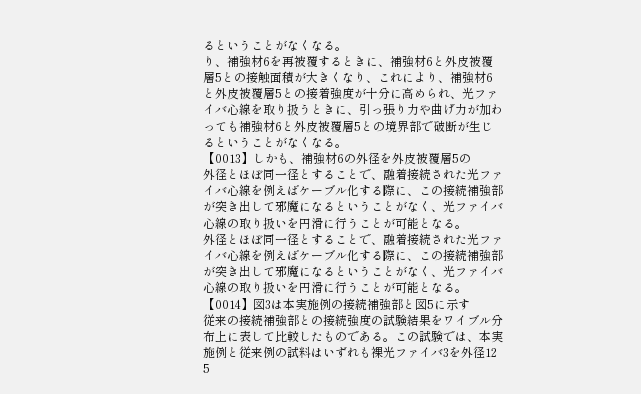るということがなくなる。
り、補強材6を再被覆するときに、補強材6と外皮被覆
層5との接触面積が大きくなり、これにより、補強材6
と外皮被覆層5との接着強度が十分に高められ、光ファ
イバ心線を取り扱うときに、引っ張り力や曲げ力が加わ
っても補強材6と外皮被覆層5との境界部で破断が生じ
るということがなくなる。
【0013】しかも、補強材6の外径を外皮被覆層5の
外径とほぼ同一径とすることで、融着接続された光ファ
イバ心線を例えばケーブル化する際に、この接続補強部
が突き出して邪魔になるということがなく、光ファイバ
心線の取り扱いを円滑に行うことが可能となる。
外径とほぼ同一径とすることで、融着接続された光ファ
イバ心線を例えばケーブル化する際に、この接続補強部
が突き出して邪魔になるということがなく、光ファイバ
心線の取り扱いを円滑に行うことが可能となる。
【0014】図3は本実施例の接続補強部と図5に示す
従来の接続補強部との接続強度の試験結果をワイブル分
布上に表して比較したものである。この試験では、本実
施例と従来例の試料はいずれも裸光ファイバ3を外径12
5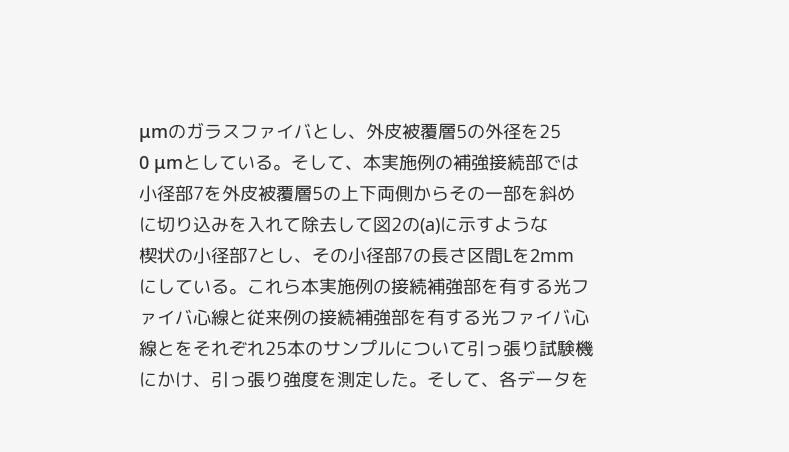μmのガラスファイバとし、外皮被覆層5の外径を25
0 μmとしている。そして、本実施例の補強接続部では
小径部7を外皮被覆層5の上下両側からその一部を斜め
に切り込みを入れて除去して図2の(a)に示すような
楔状の小径部7とし、その小径部7の長さ区間Lを2mm
にしている。これら本実施例の接続補強部を有する光フ
ァイバ心線と従来例の接続補強部を有する光ファイバ心
線とをそれぞれ25本のサンプルについて引っ張り試験機
にかけ、引っ張り強度を測定した。そして、各データを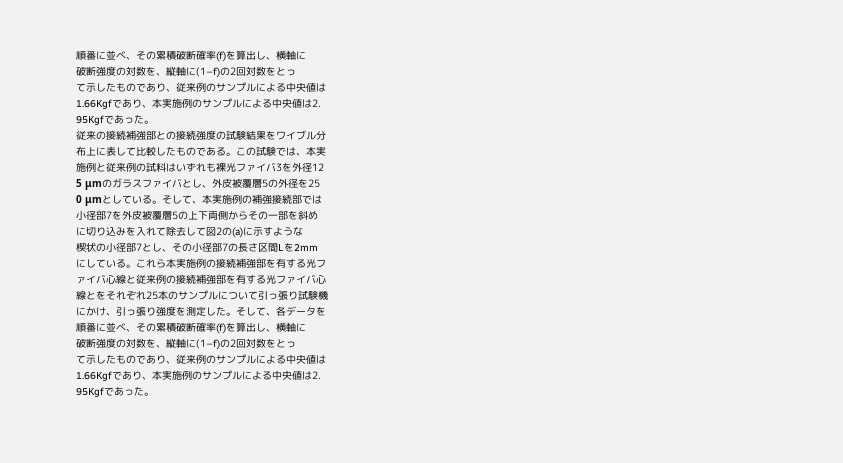順番に並べ、その累積破断確率(f)を算出し、横軸に
破断強度の対数を、縦軸に(1−f)の2回対数をとっ
て示したものであり、従来例のサンプルによる中央値は
1.66Kgfであり、本実施例のサンプルによる中央値は2.
95Kgfであった。
従来の接続補強部との接続強度の試験結果をワイブル分
布上に表して比較したものである。この試験では、本実
施例と従来例の試料はいずれも裸光ファイバ3を外径12
5 μmのガラスファイバとし、外皮被覆層5の外径を25
0 μmとしている。そして、本実施例の補強接続部では
小径部7を外皮被覆層5の上下両側からその一部を斜め
に切り込みを入れて除去して図2の(a)に示すような
楔状の小径部7とし、その小径部7の長さ区間Lを2mm
にしている。これら本実施例の接続補強部を有する光フ
ァイバ心線と従来例の接続補強部を有する光ファイバ心
線とをそれぞれ25本のサンプルについて引っ張り試験機
にかけ、引っ張り強度を測定した。そして、各データを
順番に並べ、その累積破断確率(f)を算出し、横軸に
破断強度の対数を、縦軸に(1−f)の2回対数をとっ
て示したものであり、従来例のサンプルによる中央値は
1.66Kgfであり、本実施例のサンプルによる中央値は2.
95Kgfであった。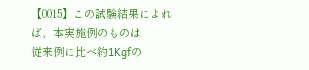【0015】この試験結果によれば、本実施例のものは
従来例に比べ約1Kgfの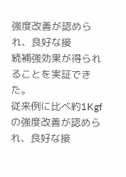強度改善が認められ、良好な接
続補強効果が得られることを実証できた。
従来例に比べ約1Kgfの強度改善が認められ、良好な接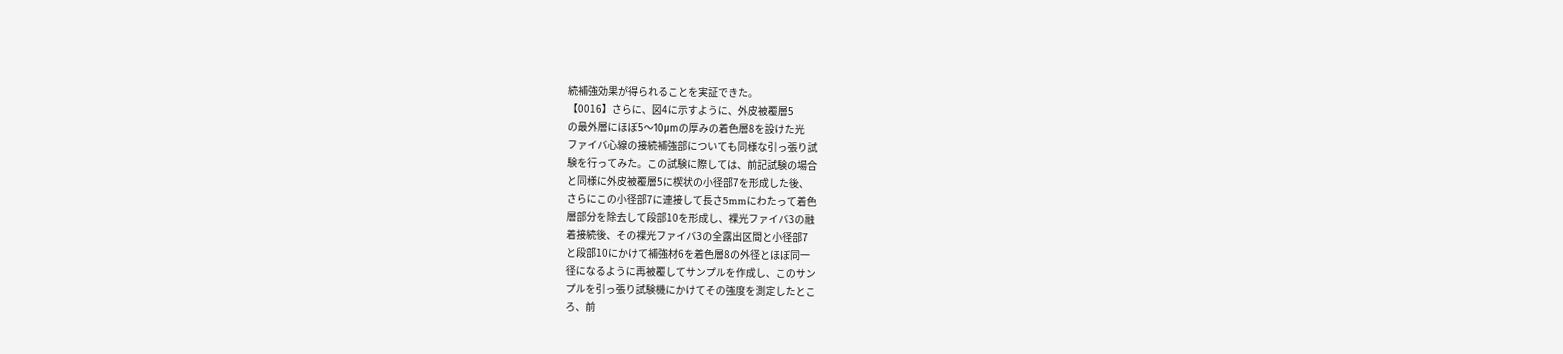続補強効果が得られることを実証できた。
【0016】さらに、図4に示すように、外皮被覆層5
の最外層にほぼ5〜10μmの厚みの着色層8を設けた光
ファイバ心線の接続補強部についても同様な引っ張り試
験を行ってみた。この試験に際しては、前記試験の場合
と同様に外皮被覆層5に楔状の小径部7を形成した後、
さらにこの小径部7に連接して長さ5mmにわたって着色
層部分を除去して段部10を形成し、裸光ファイバ3の融
着接続後、その裸光ファイバ3の全露出区間と小径部7
と段部10にかけて補強材6を着色層8の外径とほぼ同一
径になるように再被覆してサンプルを作成し、このサン
プルを引っ張り試験機にかけてその強度を測定したとこ
ろ、前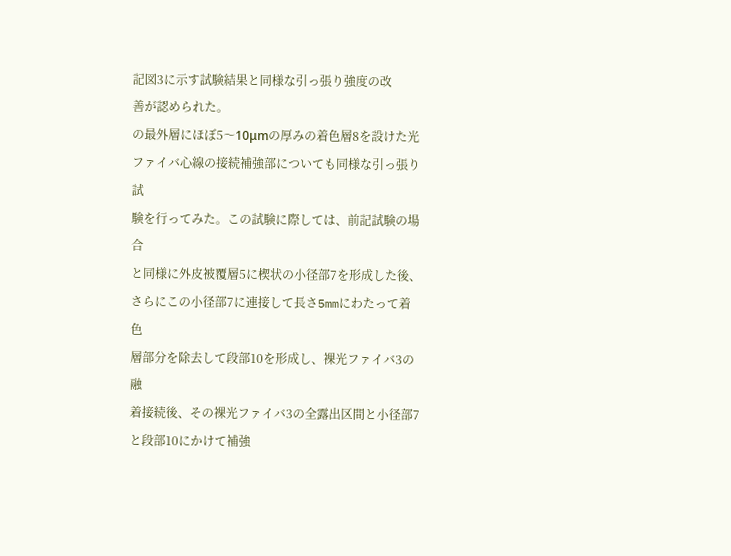記図3に示す試験結果と同様な引っ張り強度の改
善が認められた。
の最外層にほぼ5〜10μmの厚みの着色層8を設けた光
ファイバ心線の接続補強部についても同様な引っ張り試
験を行ってみた。この試験に際しては、前記試験の場合
と同様に外皮被覆層5に楔状の小径部7を形成した後、
さらにこの小径部7に連接して長さ5mmにわたって着色
層部分を除去して段部10を形成し、裸光ファイバ3の融
着接続後、その裸光ファイバ3の全露出区間と小径部7
と段部10にかけて補強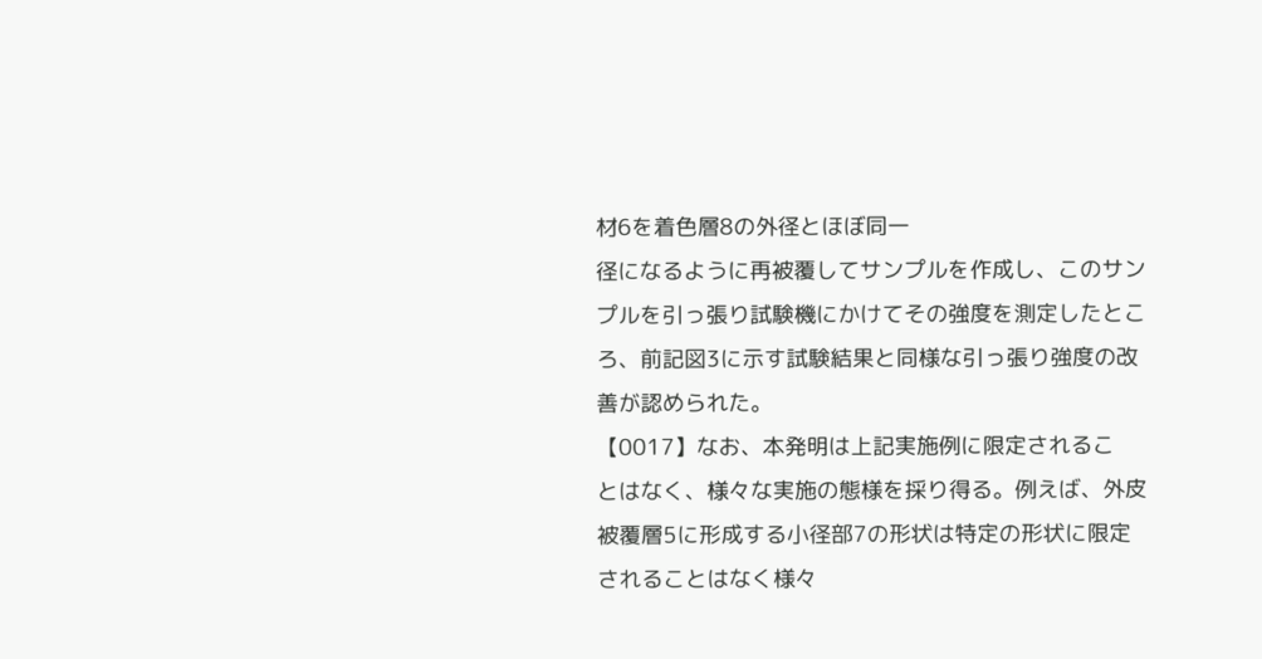材6を着色層8の外径とほぼ同一
径になるように再被覆してサンプルを作成し、このサン
プルを引っ張り試験機にかけてその強度を測定したとこ
ろ、前記図3に示す試験結果と同様な引っ張り強度の改
善が認められた。
【0017】なお、本発明は上記実施例に限定されるこ
とはなく、様々な実施の態様を採り得る。例えば、外皮
被覆層5に形成する小径部7の形状は特定の形状に限定
されることはなく様々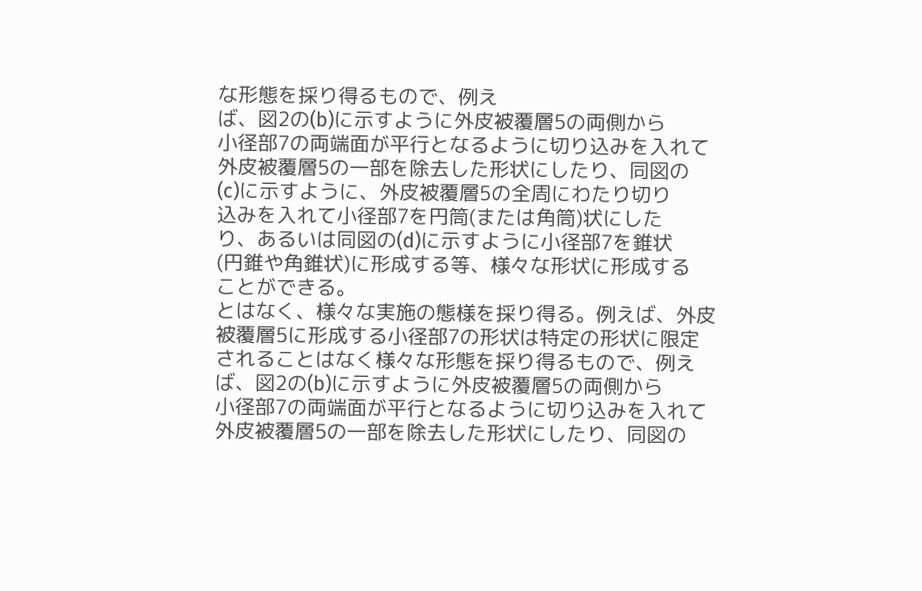な形態を採り得るもので、例え
ば、図2の(b)に示すように外皮被覆層5の両側から
小径部7の両端面が平行となるように切り込みを入れて
外皮被覆層5の一部を除去した形状にしたり、同図の
(c)に示すように、外皮被覆層5の全周にわたり切り
込みを入れて小径部7を円筒(または角筒)状にした
り、あるいは同図の(d)に示すように小径部7を錐状
(円錐や角錐状)に形成する等、様々な形状に形成する
ことができる。
とはなく、様々な実施の態様を採り得る。例えば、外皮
被覆層5に形成する小径部7の形状は特定の形状に限定
されることはなく様々な形態を採り得るもので、例え
ば、図2の(b)に示すように外皮被覆層5の両側から
小径部7の両端面が平行となるように切り込みを入れて
外皮被覆層5の一部を除去した形状にしたり、同図の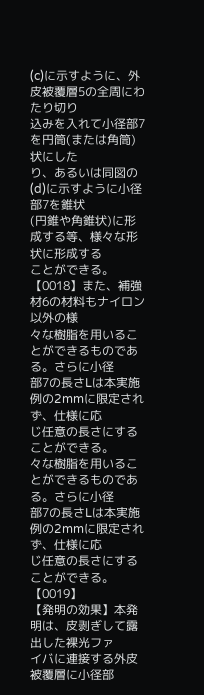(c)に示すように、外皮被覆層5の全周にわたり切り
込みを入れて小径部7を円筒(または角筒)状にした
り、あるいは同図の(d)に示すように小径部7を錐状
(円錐や角錐状)に形成する等、様々な形状に形成する
ことができる。
【0018】また、補強材6の材料もナイロン以外の様
々な樹脂を用いることができるものである。さらに小径
部7の長さLは本実施例の2mmに限定されず、仕様に応
じ任意の長さにすることができる。
々な樹脂を用いることができるものである。さらに小径
部7の長さLは本実施例の2mmに限定されず、仕様に応
じ任意の長さにすることができる。
【0019】
【発明の効果】本発明は、皮剥ぎして露出した裸光ファ
イバに連接する外皮被覆層に小径部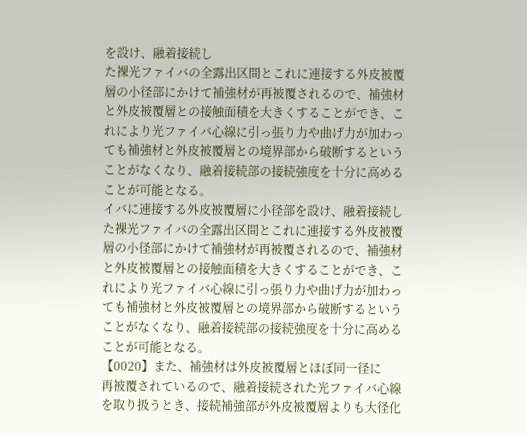を設け、融着接続し
た裸光ファイバの全露出区間とこれに連接する外皮被覆
層の小径部にかけて補強材が再被覆されるので、補強材
と外皮被覆層との接触面積を大きくすることができ、こ
れにより光ファイバ心線に引っ張り力や曲げ力が加わっ
ても補強材と外皮被覆層との境界部から破断するという
ことがなくなり、融着接続部の接続強度を十分に高める
ことが可能となる。
イバに連接する外皮被覆層に小径部を設け、融着接続し
た裸光ファイバの全露出区間とこれに連接する外皮被覆
層の小径部にかけて補強材が再被覆されるので、補強材
と外皮被覆層との接触面積を大きくすることができ、こ
れにより光ファイバ心線に引っ張り力や曲げ力が加わっ
ても補強材と外皮被覆層との境界部から破断するという
ことがなくなり、融着接続部の接続強度を十分に高める
ことが可能となる。
【0020】また、補強材は外皮被覆層とほぼ同一径に
再被覆されているので、融着接続された光ファイバ心線
を取り扱うとき、接続補強部が外皮被覆層よりも大径化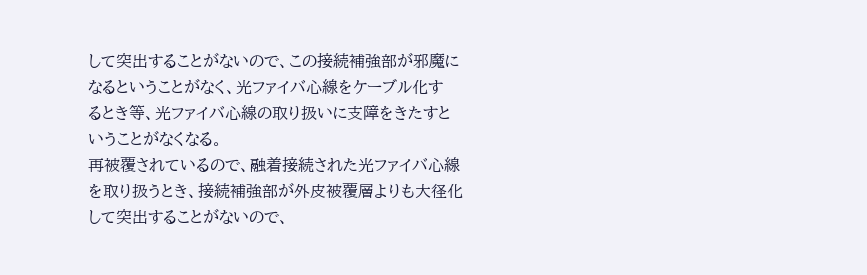して突出することがないので、この接続補強部が邪魔に
なるということがなく、光ファイバ心線をケーブル化す
るとき等、光ファイバ心線の取り扱いに支障をきたすと
いうことがなくなる。
再被覆されているので、融着接続された光ファイバ心線
を取り扱うとき、接続補強部が外皮被覆層よりも大径化
して突出することがないので、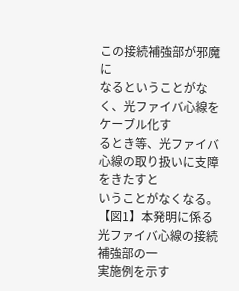この接続補強部が邪魔に
なるということがなく、光ファイバ心線をケーブル化す
るとき等、光ファイバ心線の取り扱いに支障をきたすと
いうことがなくなる。
【図1】本発明に係る光ファイバ心線の接続補強部の一
実施例を示す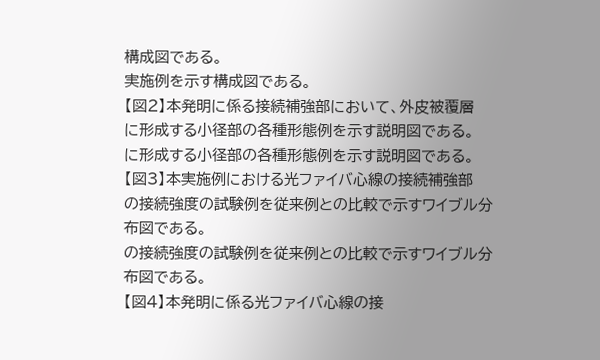構成図である。
実施例を示す構成図である。
【図2】本発明に係る接続補強部において、外皮被覆層
に形成する小径部の各種形態例を示す説明図である。
に形成する小径部の各種形態例を示す説明図である。
【図3】本実施例における光ファイバ心線の接続補強部
の接続強度の試験例を従来例との比較で示すワイブル分
布図である。
の接続強度の試験例を従来例との比較で示すワイブル分
布図である。
【図4】本発明に係る光ファイバ心線の接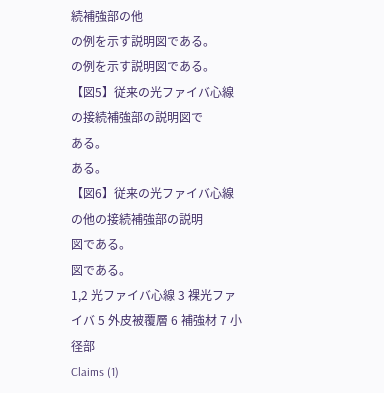続補強部の他
の例を示す説明図である。
の例を示す説明図である。
【図5】従来の光ファイバ心線の接続補強部の説明図で
ある。
ある。
【図6】従来の光ファイバ心線の他の接続補強部の説明
図である。
図である。
1,2 光ファイバ心線 3 裸光ファイバ 5 外皮被覆層 6 補強材 7 小径部
Claims (1)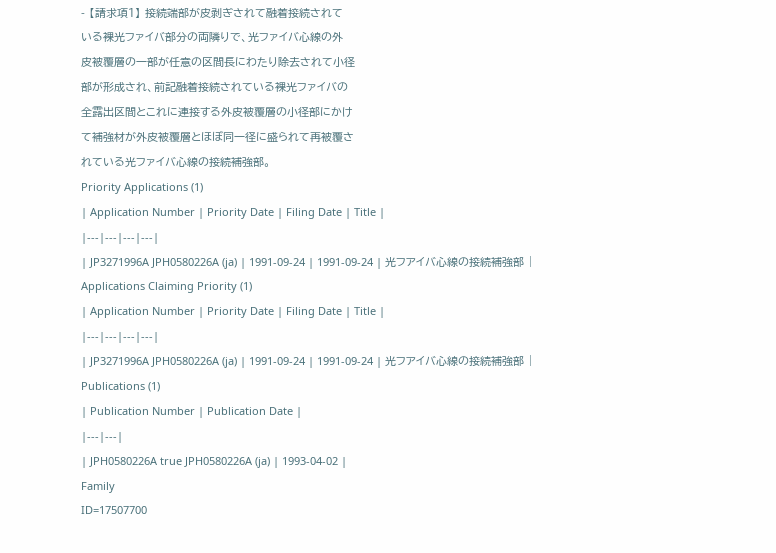- 【請求項1】 接続端部が皮剥ぎされて融着接続されて
いる裸光ファイバ部分の両隣りで、光ファイバ心線の外
皮被覆層の一部が任意の区間長にわたり除去されて小径
部が形成され、前記融着接続されている裸光ファイバの
全露出区間とこれに連接する外皮被覆層の小径部にかけ
て補強材が外皮被覆層とほぼ同一径に盛られて再被覆さ
れている光ファイバ心線の接続補強部。
Priority Applications (1)
| Application Number | Priority Date | Filing Date | Title |
|---|---|---|---|
| JP3271996A JPH0580226A (ja) | 1991-09-24 | 1991-09-24 | 光フアイバ心線の接続補強部 |
Applications Claiming Priority (1)
| Application Number | Priority Date | Filing Date | Title |
|---|---|---|---|
| JP3271996A JPH0580226A (ja) | 1991-09-24 | 1991-09-24 | 光フアイバ心線の接続補強部 |
Publications (1)
| Publication Number | Publication Date |
|---|---|
| JPH0580226A true JPH0580226A (ja) | 1993-04-02 |
Family
ID=17507700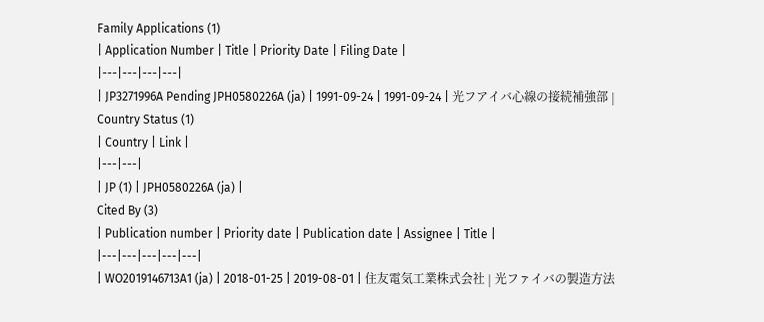Family Applications (1)
| Application Number | Title | Priority Date | Filing Date |
|---|---|---|---|
| JP3271996A Pending JPH0580226A (ja) | 1991-09-24 | 1991-09-24 | 光フアイバ心線の接続補強部 |
Country Status (1)
| Country | Link |
|---|---|
| JP (1) | JPH0580226A (ja) |
Cited By (3)
| Publication number | Priority date | Publication date | Assignee | Title |
|---|---|---|---|---|
| WO2019146713A1 (ja) | 2018-01-25 | 2019-08-01 | 住友電気工業株式会社 | 光ファイバの製造方法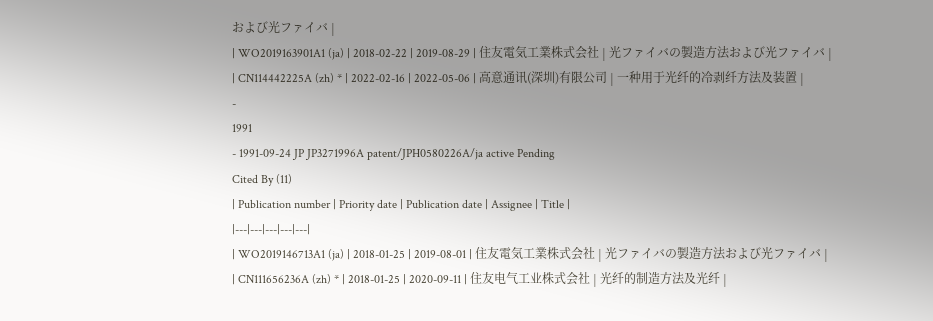および光ファイバ |
| WO2019163901A1 (ja) | 2018-02-22 | 2019-08-29 | 住友電気工業株式会社 | 光ファイバの製造方法および光ファイバ |
| CN114442225A (zh) * | 2022-02-16 | 2022-05-06 | 高意通讯(深圳)有限公司 | 一种用于光纤的冷剥纤方法及装置 |
-
1991
- 1991-09-24 JP JP3271996A patent/JPH0580226A/ja active Pending
Cited By (11)
| Publication number | Priority date | Publication date | Assignee | Title |
|---|---|---|---|---|
| WO2019146713A1 (ja) | 2018-01-25 | 2019-08-01 | 住友電気工業株式会社 | 光ファイバの製造方法および光ファイバ |
| CN111656236A (zh) * | 2018-01-25 | 2020-09-11 | 住友电气工业株式会社 | 光纤的制造方法及光纤 |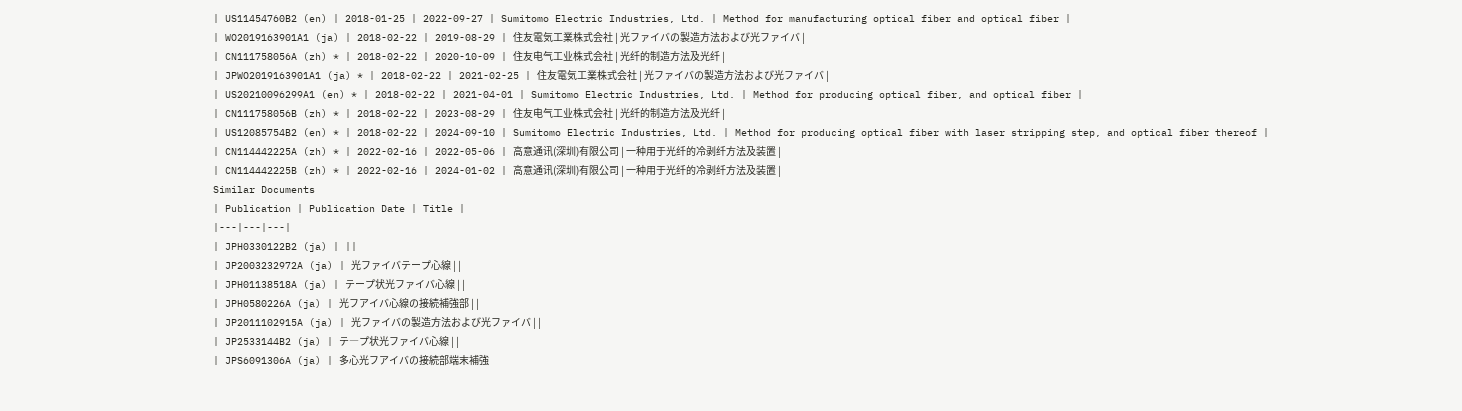| US11454760B2 (en) | 2018-01-25 | 2022-09-27 | Sumitomo Electric Industries, Ltd. | Method for manufacturing optical fiber and optical fiber |
| WO2019163901A1 (ja) | 2018-02-22 | 2019-08-29 | 住友電気工業株式会社 | 光ファイバの製造方法および光ファイバ |
| CN111758056A (zh) * | 2018-02-22 | 2020-10-09 | 住友电气工业株式会社 | 光纤的制造方法及光纤 |
| JPWO2019163901A1 (ja) * | 2018-02-22 | 2021-02-25 | 住友電気工業株式会社 | 光ファイバの製造方法および光ファイバ |
| US20210096299A1 (en) * | 2018-02-22 | 2021-04-01 | Sumitomo Electric Industries, Ltd. | Method for producing optical fiber, and optical fiber |
| CN111758056B (zh) * | 2018-02-22 | 2023-08-29 | 住友电气工业株式会社 | 光纤的制造方法及光纤 |
| US12085754B2 (en) * | 2018-02-22 | 2024-09-10 | Sumitomo Electric Industries, Ltd. | Method for producing optical fiber with laser stripping step, and optical fiber thereof |
| CN114442225A (zh) * | 2022-02-16 | 2022-05-06 | 高意通讯(深圳)有限公司 | 一种用于光纤的冷剥纤方法及装置 |
| CN114442225B (zh) * | 2022-02-16 | 2024-01-02 | 高意通讯(深圳)有限公司 | 一种用于光纤的冷剥纤方法及装置 |
Similar Documents
| Publication | Publication Date | Title |
|---|---|---|
| JPH0330122B2 (ja) | ||
| JP2003232972A (ja) | 光ファイバテープ心線 | |
| JPH01138518A (ja) | テープ状光ファイバ心線 | |
| JPH0580226A (ja) | 光フアイバ心線の接続補強部 | |
| JP2011102915A (ja) | 光ファイバの製造方法および光ファイバ | |
| JP2533144B2 (ja) | テ―プ状光ファイバ心線 | |
| JPS6091306A (ja) | 多心光フアイバの接続部端末補強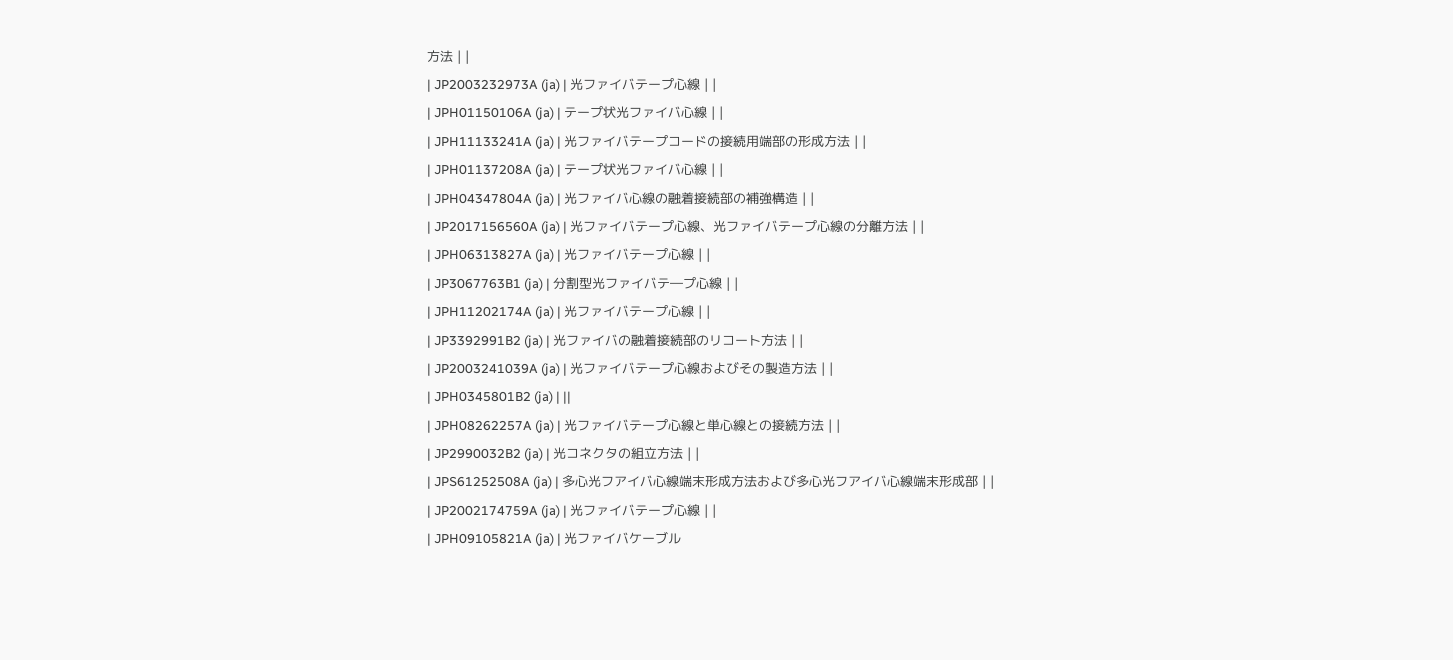方法 | |
| JP2003232973A (ja) | 光ファイバテープ心線 | |
| JPH01150106A (ja) | テープ状光ファイバ心線 | |
| JPH11133241A (ja) | 光ファイバテープコードの接続用端部の形成方法 | |
| JPH01137208A (ja) | テープ状光ファイバ心線 | |
| JPH04347804A (ja) | 光ファイバ心線の融着接続部の補強構造 | |
| JP2017156560A (ja) | 光ファイバテープ心線、光ファイバテープ心線の分離方法 | |
| JPH06313827A (ja) | 光ファイバテープ心線 | |
| JP3067763B1 (ja) | 分割型光ファイバテ―プ心線 | |
| JPH11202174A (ja) | 光ファイバテープ心線 | |
| JP3392991B2 (ja) | 光ファイバの融着接続部のリコート方法 | |
| JP2003241039A (ja) | 光ファイバテープ心線およびその製造方法 | |
| JPH0345801B2 (ja) | ||
| JPH08262257A (ja) | 光ファイバテープ心線と単心線との接続方法 | |
| JP2990032B2 (ja) | 光コネクタの組立方法 | |
| JPS61252508A (ja) | 多心光フアイバ心線端末形成方法および多心光フアイバ心線端末形成部 | |
| JP2002174759A (ja) | 光ファイバテープ心線 | |
| JPH09105821A (ja) | 光ファイバケーブル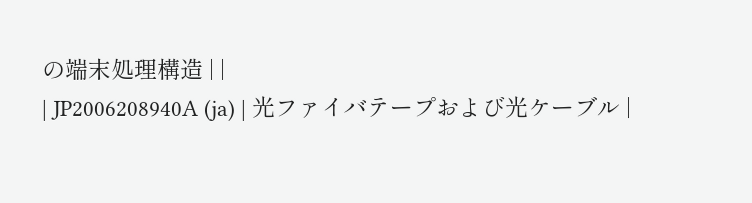の端末処理構造 | |
| JP2006208940A (ja) | 光ファイバテープおよび光ケーブル |